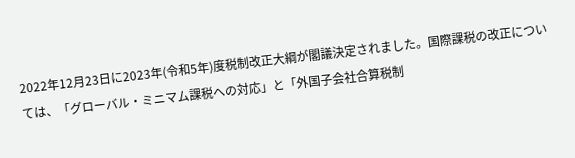2022年12月23日に2023年(令和5年)度税制改正大綱が閣議決定されました。国際課税の改正については、「グローバル・ミニマム課税への対応」と「外国子会社合算税制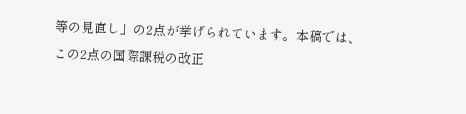等の見直し」の2点が挙げられています。本稿では、この2点の国際課税の改正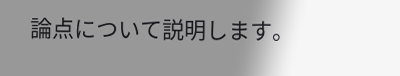論点について説明します。